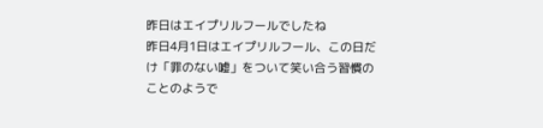昨日はエイプリルフールでしたね
昨日4月1日はエイプリルフール、この日だけ「罪のない嘘」をついて笑い合う習慣のことのようで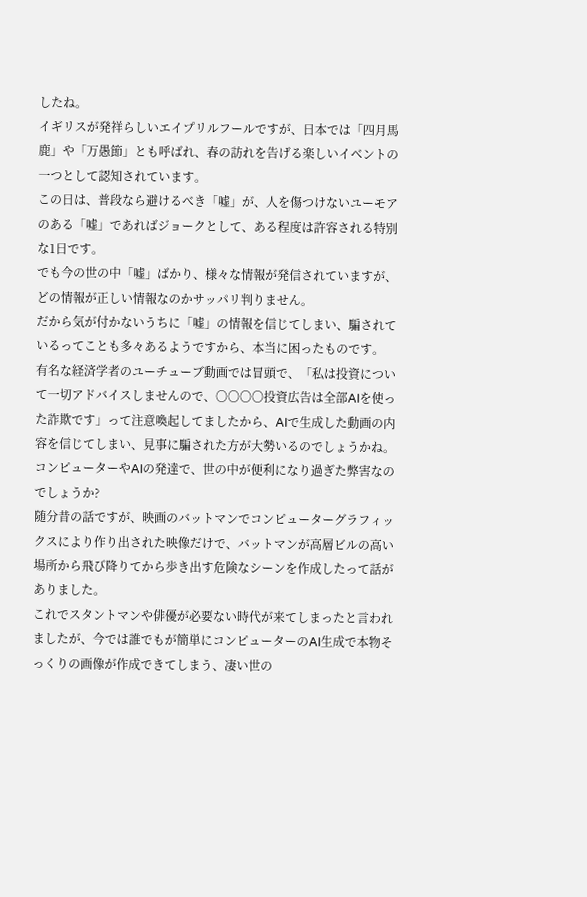したね。
イギリスが発祥らしいエイプリルフールですが、日本では「四月馬鹿」や「万愚節」とも呼ばれ、春の訪れを告げる楽しいイベントの一つとして認知されています。
この日は、普段なら避けるべき「嘘」が、人を傷つけないユーモアのある「嘘」であればジョークとして、ある程度は許容される特別な1日です。
でも今の世の中「嘘」ばかり、様々な情報が発信されていますが、どの情報が正しい情報なのかサッパリ判りません。
だから気が付かないうちに「嘘」の情報を信じてしまい、騙されているってことも多々あるようですから、本当に困ったものです。
有名な経済学者のユーチューブ動画では冒頭で、「私は投資について一切アドバイスしませんので、〇〇〇〇投資広告は全部AIを使った詐欺です」って注意喚起してましたから、AIで生成した動画の内容を信じてしまい、見事に騙された方が大勢いるのでしょうかね。
コンピューターやAIの発達で、世の中が便利になり過ぎた弊害なのでしょうか?
随分昔の話ですが、映画のバットマンでコンピューターグラフィックスにより作り出された映像だけで、バットマンが高層ビルの高い場所から飛び降りてから歩き出す危険なシーンを作成したって話がありました。
これでスタントマンや俳優が必要ない時代が来てしまったと言われましたが、今では誰でもが簡単にコンピューターのAI生成で本物そっくりの画像が作成できてしまう、凄い世の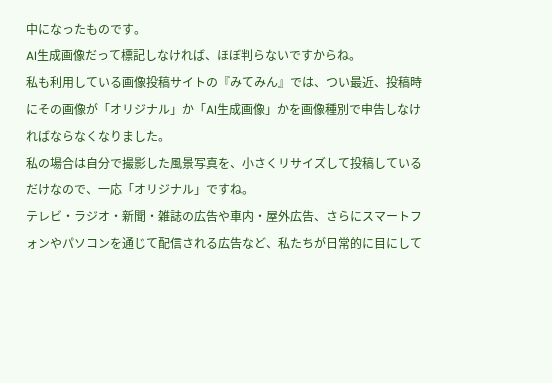中になったものです。
AI生成画像だって標記しなければ、ほぼ判らないですからね。
私も利用している画像投稿サイトの『みてみん』では、つい最近、投稿時にその画像が「オリジナル」か「AI生成画像」かを画像種別で申告しなければならなくなりました。
私の場合は自分で撮影した風景写真を、小さくリサイズして投稿しているだけなので、一応「オリジナル」ですね。
テレビ・ラジオ・新聞・雑誌の広告や車内・屋外広告、さらにスマートフォンやパソコンを通じて配信される広告など、私たちが日常的に目にして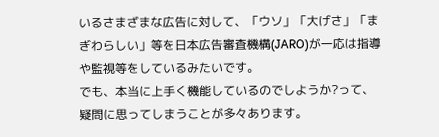いるさまざまな広告に対して、「ウソ」「大げさ」「まぎわらしい」等を日本広告審査機構(JARO)が一応は指導や監視等をしているみたいです。
でも、本当に上手く機能しているのでしようか?って、疑問に思ってしまうことが多々あります。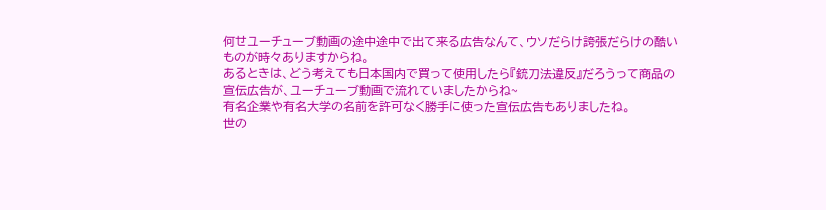何せユーチューブ動画の途中途中で出て来る広告なんて、ウソだらけ誇張だらけの酷いものが時々ありますからね。
あるときは、どう考えても日本国内で買って使用したら『銃刀法違反』だろうって商品の宣伝広告が、ユーチューブ動画で流れていましたからね~
有名企業や有名大学の名前を許可なく勝手に使った宣伝広告もありましたね。
世の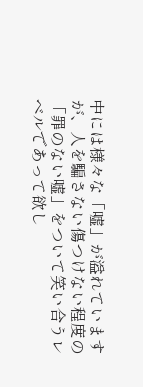中には様々な「嘘」が溢れていますが、人を騙さない傷つけない程度の「罪のない嘘」をついて笑い合うレベルであって欲し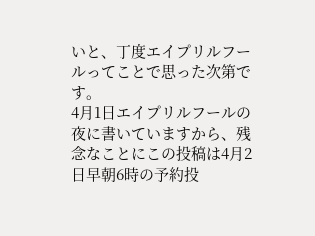いと、丁度エイプリルフールってことで思った次第です。
4月1日エイプリルフールの夜に書いていますから、残念なことにこの投稿は4月2日早朝6時の予約投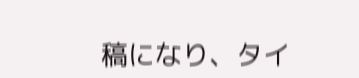稿になり、タイ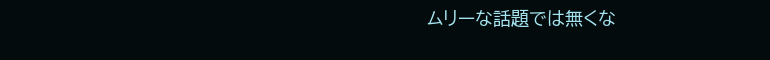ムリーな話題では無くな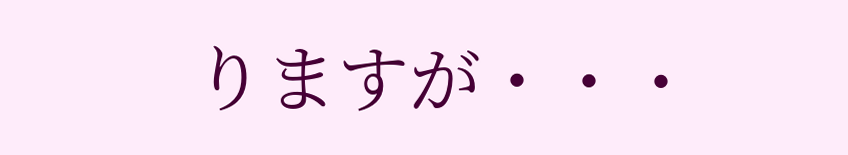りますが・・・